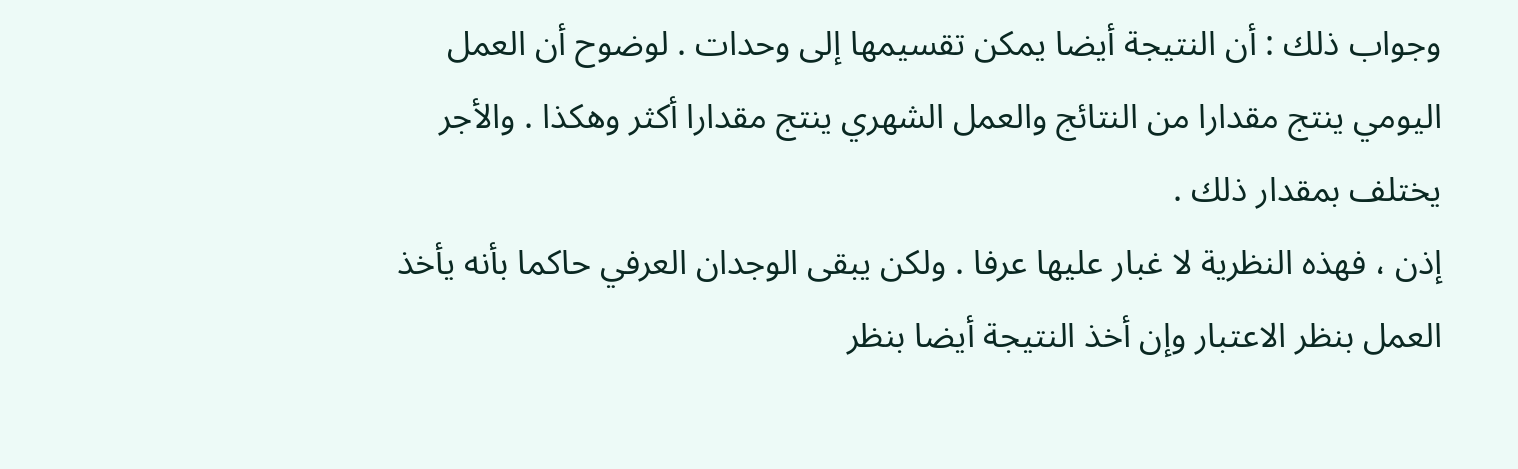وجواب ذلك : أن النتيجة أيضا يمكن تقسيمها إلى وحدات . لوضوح أن العمل اليومي ينتج مقدارا من النتائج والعمل الشهري ينتج مقدارا أكثر وهكذا . والأجر يختلف بمقدار ذلك .
إذن ، فهذه النظرية لا غبار عليها عرفا . ولكن يبقى الوجدان العرفي حاكما بأنه يأخذ العمل بنظر الاعتبار وإن أخذ النتيجة أيضا بنظر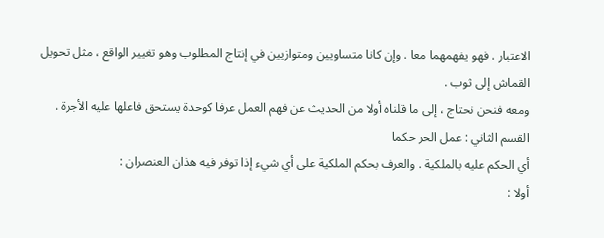الاعتبار . فهو يفهمهما معا . وإن كانا متساويين ومتوازيين في إنتاج المطلوب وهو تغيير الواقع ، مثل تحويل القماش إلى ثوب .
ومعه فنحن نحتاج ، إلى ما قلناه أولا من الحديث عن فهم العمل عرفا كوحدة يستحق فاعلها عليه الأجرة .
القسم الثاني : عمل الحر حكما
أي الحكم عليه بالملكية . والعرف بحكم الملكية على أي شيء إذا توفر فيه هذان العنصران :
أولا :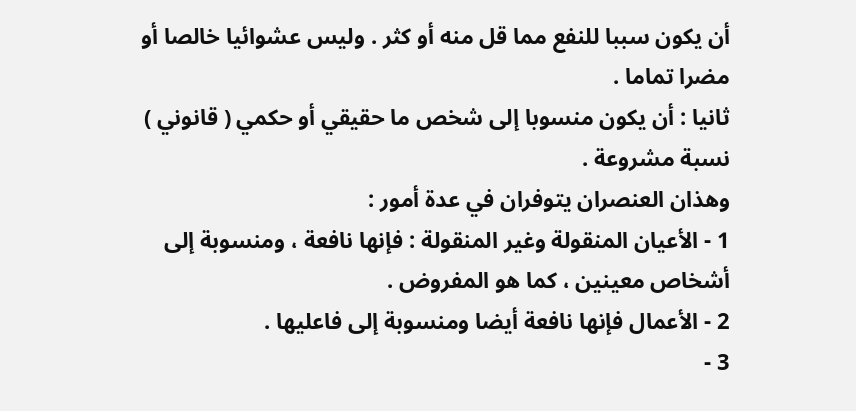أن يكون سببا للنفع مما قل منه أو كثر . وليس عشوائيا خالصا أو مضرا تماما .
ثانيا : أن يكون منسوبا إلى شخص ما حقيقي أو حكمي ( قانوني ) نسبة مشروعة .
وهذان العنصران يتوفران في عدة أمور :
1 - الأعيان المنقولة وغير المنقولة : فإنها نافعة ، ومنسوبة إلى أشخاص معينين ، كما هو المفروض .
2 - الأعمال فإنها نافعة أيضا ومنسوبة إلى فاعليها .
3 -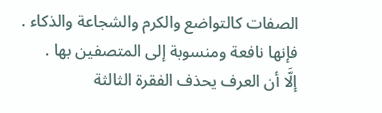الصفات كالتواضع والكرم والشجاعة والذكاء . فإنها نافعة ومنسوبة إلى المتصفين بها .
إلَّا أن العرف يحذف الفقرة الثالثة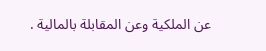عن الملكية وعن المقابلة بالمالية .